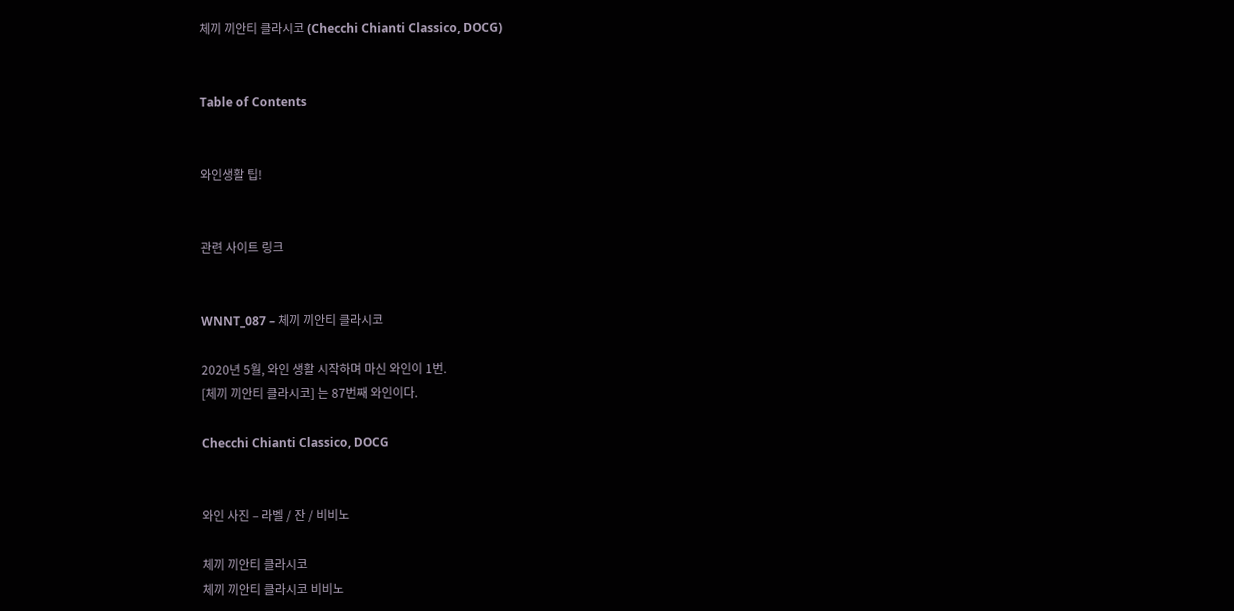체끼 끼안티 클라시코 (Checchi Chianti Classico, DOCG)


Table of Contents


와인생활 팁!


관련 사이트 링크


WNNT_087 – 체끼 끼안티 클라시코

2020년 5월, 와인 생활 시작하며 마신 와인이 1번.
[체끼 끼안티 클라시코] 는 87번째 와인이다.

Checchi Chianti Classico, DOCG


와인 사진 – 라벨 / 잔 / 비비노

체끼 끼안티 클라시코
체끼 끼안티 클라시코 비비노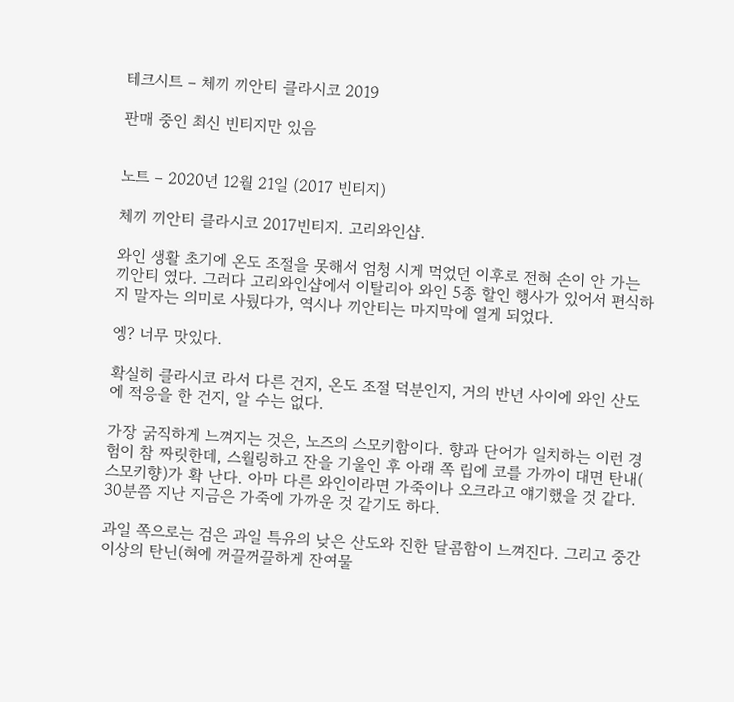테크시트 – 체끼 끼안티 클라시코 2019

판매 중인 최신 빈티지만 있음


노트 – 2020년 12월 21일 (2017 빈티지)

체끼 끼안티 클라시코 2017빈티지. 고리와인샵.

와인 생활 초기에 온도 조절을 못해서 엄청 시게 먹었던 이후로 전혀 손이 안 가는 끼안티 였다. 그러다 고리와인샵에서 이탈리아 와인 5종 할인 행사가 있어서 편식하지 말자는 의미로 사뒀다가, 역시나 끼안티는 마지막에 열게 되었다.

엥? 너무 맛있다.

확실히 클라시코 라서 다른 건지, 온도 조절 덕분인지, 거의 반년 사이에 와인 산도에 적응을 한 건지, 알 수는 없다.

가장 굵직하게 느껴지는 것은, 노즈의 스모키함이다. 향과 단어가 일치하는 이런 경험이 참 짜릿한데, 스월링하고 잔을 기울인 후 아래 쪽 립에 코를 가까이 대면 탄내( 스모키향)가 확 난다. 아마 다른 와인이라면 가죽이나 오크라고 얘기했을 것 같다. 30분쯤 지난 지금은 가죽에 가까운 것 같기도 하다.

과일 쪽으로는 검은 과일 특유의 낮은 산도와 진한 달콤함이 느껴진다. 그리고 중간 이상의 탄닌(혀에 꺼끌꺼끌하게 잔여물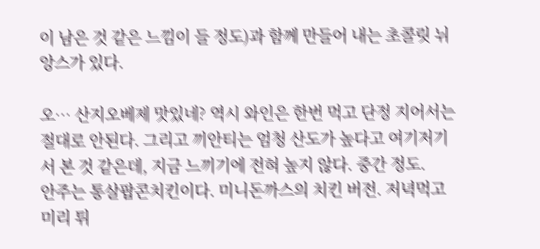이 남은 것 같은 느낌이 들 정도)과 함께 만들어 내는 초콜릿 뉘앙스가 있다.

오… 산지오베제 맛있네? 역시 와인은 한번 먹고 단정 지어서는 절대로 안된다. 그리고 끼안티는 엄청 산도가 높다고 여기저기서 본 것 같은데, 지금 느끼기에 전혀 높지 않다. 중간 정도.
안주는 통살팝콘치킨이다. 미니돈까스의 치킨 버전. 저녁먹고 미리 튀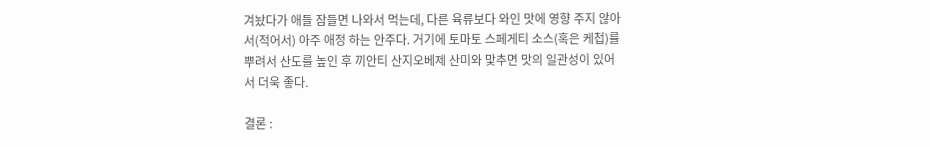겨놨다가 애들 잠들면 나와서 먹는데, 다른 육류보다 와인 맛에 영향 주지 않아서(적어서) 아주 애정 하는 안주다. 거기에 토마토 스페게티 소스(혹은 케첩)를 뿌려서 산도를 높인 후 끼안티 산지오베제 산미와 맟추면 맛의 일관성이 있어서 더욱 좋다.

결론 :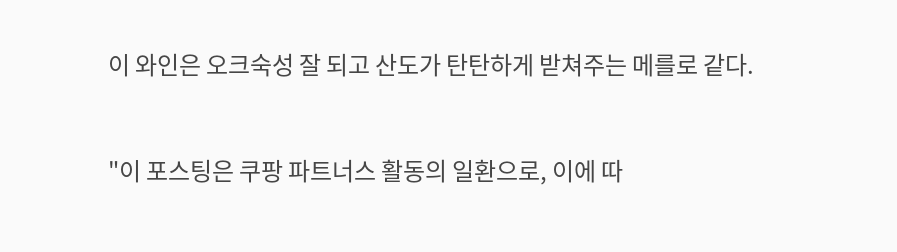이 와인은 오크숙성 잘 되고 산도가 탄탄하게 받쳐주는 메를로 같다.


"이 포스팅은 쿠팡 파트너스 활동의 일환으로, 이에 따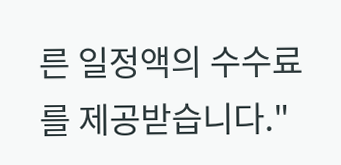른 일정액의 수수료를 제공받습니다."